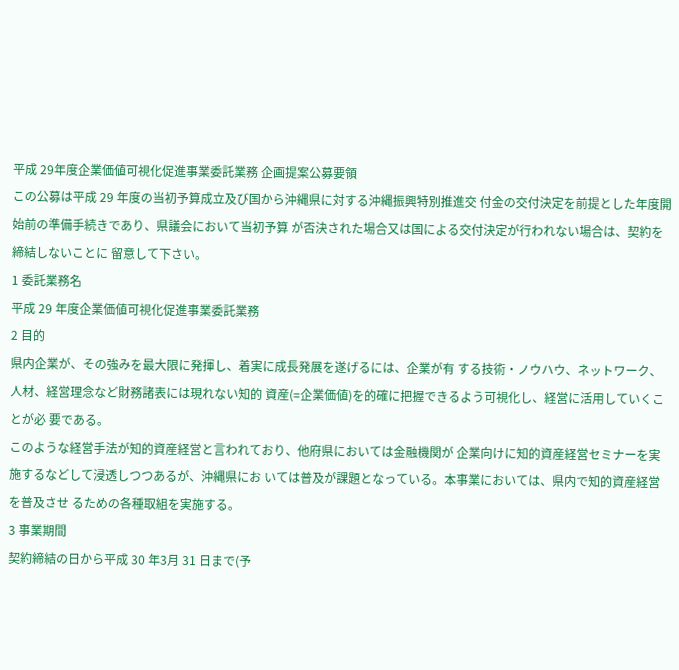平成 29年度企業価値可視化促進事業委託業務 企画提案公募要領
この公募は平成 29 年度の当初予算成立及び国から沖縄県に対する沖縄振興特別推進交 付金の交付決定を前提とした年度開始前の準備手続きであり、県議会において当初予算 が否決された場合又は国による交付決定が行われない場合は、契約を締結しないことに 留意して下さい。
1 委託業務名
平成 29 年度企業価値可視化促進事業委託業務
2 目的
県内企業が、その強みを最大限に発揮し、着実に成長発展を遂げるには、企業が有 する技術・ノウハウ、ネットワーク、人材、経営理念など財務諸表には現れない知的 資産(=企業価値)を的確に把握できるよう可視化し、経営に活用していくことが必 要である。
このような経営手法が知的資産経営と言われており、他府県においては金融機関が 企業向けに知的資産経営セミナーを実施するなどして浸透しつつあるが、沖縄県にお いては普及が課題となっている。本事業においては、県内で知的資産経営を普及させ るための各種取組を実施する。
3 事業期間
契約締結の日から平成 30 年3月 31 日まで(予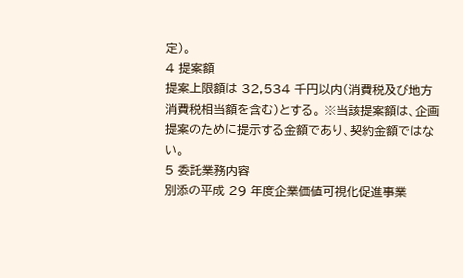定)。
4 提案額
提案上限額は 32,534 千円以内(消費税及び地方消費税相当額を含む)とする。 ※当該提案額は、企画提案のために提示する金額であり、契約金額ではない。
5 委託業務内容
別添の平成 29 年度企業価値可視化促進事業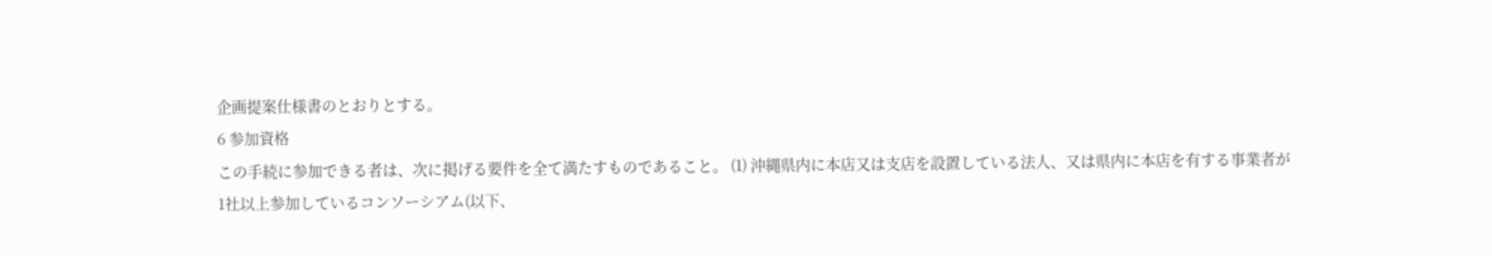企画提案仕様書のとおりとする。
6 参加資格
この手続に参加できる者は、次に掲げる要件を全て満たすものであること。 ⑴ 沖縄県内に本店又は支店を設置している法人、又は県内に本店を有する事業者が
1社以上参加しているコンソーシアム(以下、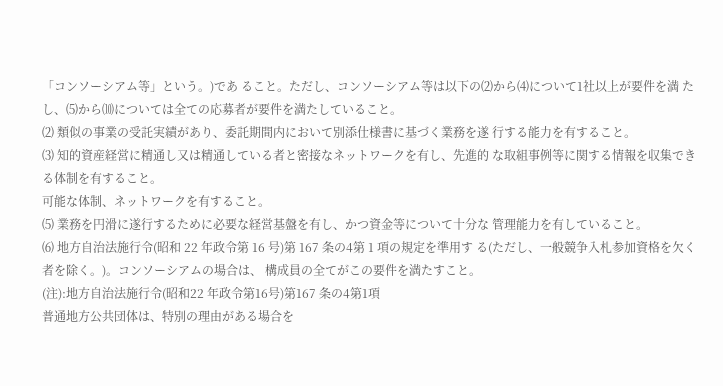「コンソーシアム等」という。)であ ること。ただし、コンソーシアム等は以下の⑵から⑷について1社以上が要件を満 たし、⑸から⑽については全ての応募者が要件を満たしていること。
⑵ 類似の事業の受託実績があり、委託期間内において別添仕様書に基づく業務を遂 行する能力を有すること。
⑶ 知的資産経営に精通し又は精通している者と密接なネットワークを有し、先進的 な取組事例等に関する情報を収集できる体制を有すること。
可能な体制、ネットワークを有すること。
⑸ 業務を円滑に遂行するために必要な経営基盤を有し、かつ資金等について十分な 管理能力を有していること。
⑹ 地方自治法施行令(昭和 22 年政令第 16 号)第 167 条の4第 1 項の規定を準用す る(ただし、一般競争入札参加資格を欠く者を除く。)。コンソーシアムの場合は、 構成員の全てがこの要件を満たすこと。
(注):地方自治法施行令(昭和22 年政令第16号)第167 条の4第1項
普通地方公共団体は、特別の理由がある場合を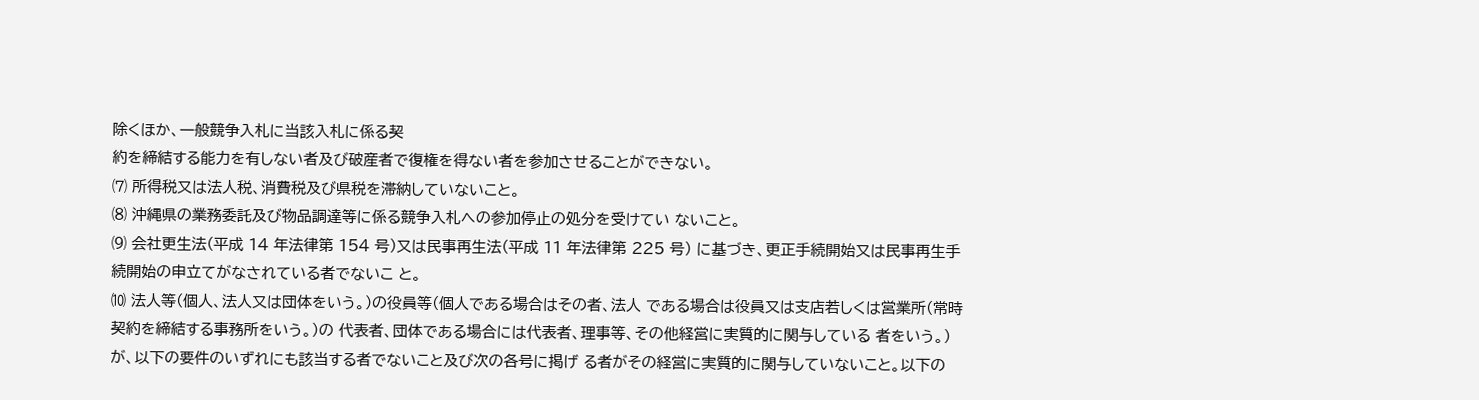除くほか、一般競争入札に当該入札に係る契
約を締結する能力を有しない者及び破産者で復権を得ない者を参加させることができない。
⑺ 所得税又は法人税、消費税及び県税を滞納していないこと。
⑻ 沖縄県の業務委託及び物品調達等に係る競争入札への参加停止の処分を受けてい ないこと。
⑼ 会社更生法(平成 14 年法律第 154 号)又は民事再生法(平成 11 年法律第 225 号) に基づき、更正手続開始又は民事再生手続開始の申立てがなされている者でないこ と。
⑽ 法人等(個人、法人又は団体をいう。)の役員等(個人である場合はその者、法人 である場合は役員又は支店若しくは営業所(常時契約を締結する事務所をいう。)の 代表者、団体である場合には代表者、理事等、その他経営に実質的に関与している 者をいう。)が、以下の要件のいずれにも該当する者でないこと及び次の各号に掲げ る者がその経営に実質的に関与していないこと。以下の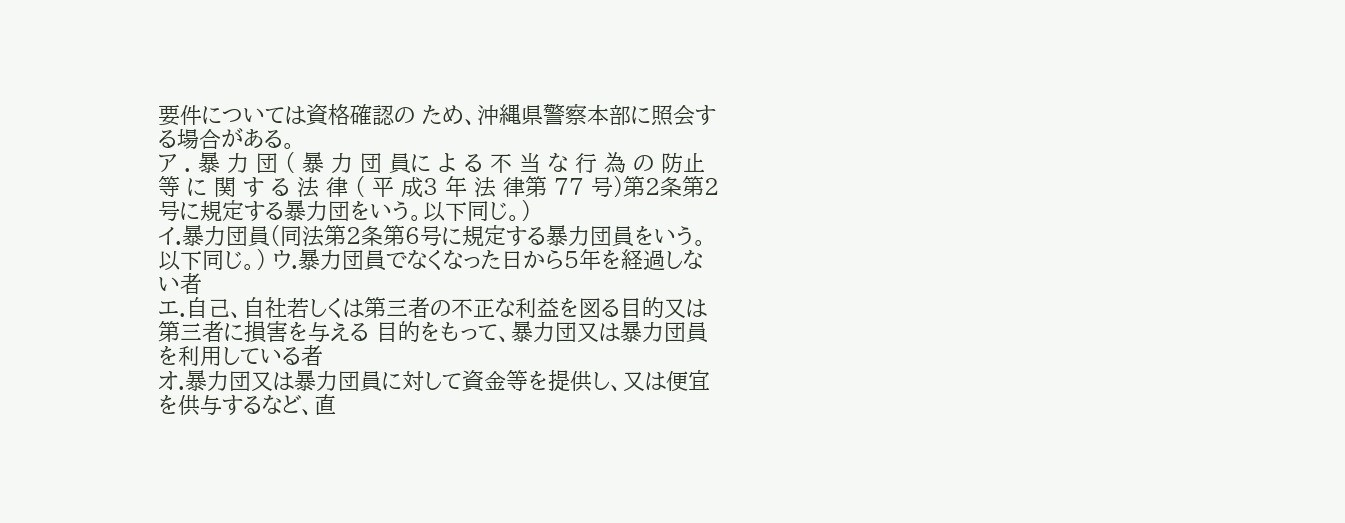要件については資格確認の ため、沖縄県警察本部に照会する場合がある。
ア . 暴 力 団 ( 暴 力 団 員に よ る 不 当 な 行 為 の 防止 等 に 関 す る 法 律 ( 平 成3 年 法 律第 77 号)第2条第2号に規定する暴力団をいう。以下同じ。)
イ.暴力団員(同法第2条第6号に規定する暴力団員をいう。以下同じ。) ウ.暴力団員でなくなった日から5年を経過しない者
エ.自己、自社若しくは第三者の不正な利益を図る目的又は第三者に損害を与える 目的をもって、暴力団又は暴力団員を利用している者
オ.暴力団又は暴力団員に対して資金等を提供し、又は便宜を供与するなど、直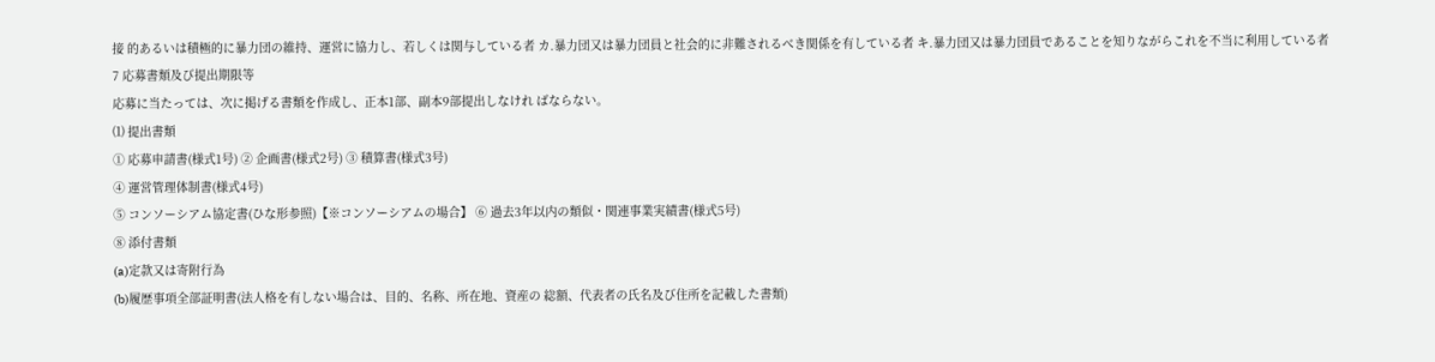接 的あるいは積極的に暴力団の維持、運営に協力し、若しくは関与している者 カ.暴力団又は暴力団員と社会的に非難されるべき関係を有している者 キ.暴力団又は暴力団員であることを知りながらこれを不当に利用している者
7 応募書類及び提出期限等
応募に当たっては、次に掲げる書類を作成し、正本1部、副本9部提出しなけれ ばならない。
⑴ 提出書類
① 応募申請書(様式1号) ② 企画書(様式2号) ③ 積算書(様式3号)
④ 運営管理体制書(様式4号)
⑤ コンソーシアム協定書(ひな形参照)【※コンソーシアムの場合】 ⑥ 過去3年以内の類似・関連事業実績書(様式5号)
⑧ 添付書類
(a)定款又は寄附行為
(b)履歴事項全部証明書(法人格を有しない場合は、目的、名称、所在地、資産の 総額、代表者の氏名及び住所を記載した書類)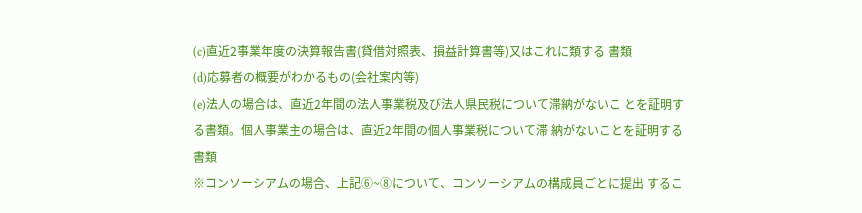(c)直近2事業年度の決算報告書(貸借対照表、損益計算書等)又はこれに類する 書類
(d)応募者の概要がわかるもの(会社案内等)
(e)法人の場合は、直近2年間の法人事業税及び法人県民税について滞納がないこ とを証明する書類。個人事業主の場合は、直近2年間の個人事業税について滞 納がないことを証明する書類
※コンソーシアムの場合、上記⑥~⑧について、コンソーシアムの構成員ごとに提出 するこ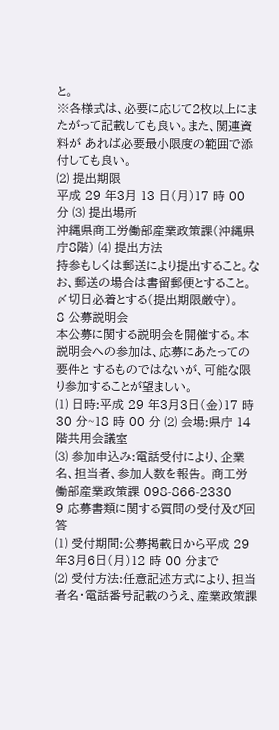と。
※各様式は、必要に応じて2枚以上にまたがって記載しても良い。また、関連資料が あれば必要最小限度の範囲で添付しても良い。
⑵ 提出期限
平成 29 年3月 13 日(月)17 時 00 分 ⑶ 提出場所
沖縄県商工労働部産業政策課(沖縄県庁8階) ⑷ 提出方法
持参もしくは郵送により提出すること。なお、郵送の場合は書留郵便とすること。 〆切日必着とする(提出期限厳守)。
8 公募説明会
本公募に関する説明会を開催する。本説明会への参加は、応募にあたっての要件と するものではないが、可能な限り参加することが望ましい。
⑴ 日時:平成 29 年3月3日(金)17 時 30 分~18 時 00 分 ⑵ 会場:県庁 14 階共用会議室
⑶ 参加申込み:電話受付により、企業名、担当者、参加人数を報告。 商工労働部産業政策課 098-866-2330
9 応募書類に関する質問の受付及び回答
⑴ 受付期間:公募掲載日から平成 29 年3月6日(月)12 時 00 分まで
⑵ 受付方法:任意記述方式により、担当者名・電話番号記載のうえ、産業政策課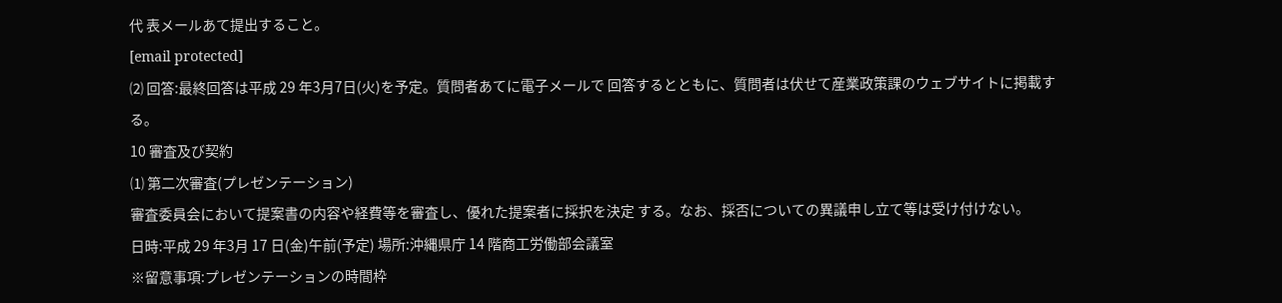代 表メールあて提出すること。
[email protected]
⑵ 回答:最終回答は平成 29 年3月7日(火)を予定。質問者あてに電子メールで 回答するとともに、質問者は伏せて産業政策課のウェブサイトに掲載する。
10 審査及び契約
⑴ 第二次審査(プレゼンテーション)
審査委員会において提案書の内容や経費等を審査し、優れた提案者に採択を決定 する。なお、採否についての異議申し立て等は受け付けない。
日時:平成 29 年3月 17 日(金)午前(予定) 場所:沖縄県庁 14 階商工労働部会議室
※留意事項:プレゼンテーションの時間枠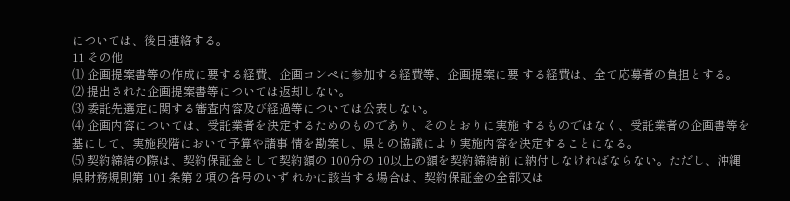については、後日連絡する。
11 その他
⑴ 企画提案書等の作成に要する経費、企画コンペに参加する経費等、企画提案に要 する経費は、全て応募者の負担とする。
⑵ 提出された企画提案書等については返却しない。
⑶ 委託先選定に関する審査内容及び経過等については公表しない。
⑷ 企画内容については、受託業者を決定するためのものであり、そのとおりに実施 するものではなく、受託業者の企画書等を基にして、実施段階において予算や諸事 情を勘案し、県との協議により実施内容を決定することになる。
⑸ 契約締結の際は、契約保証金として契約額の 100分の 10以上の額を契約締結前 に納付しなければならない。ただし、沖縄県財務規則第 101 条第 2 項の各号のいず れかに該当する場合は、契約保証金の全部又は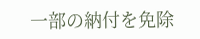一部の納付を免除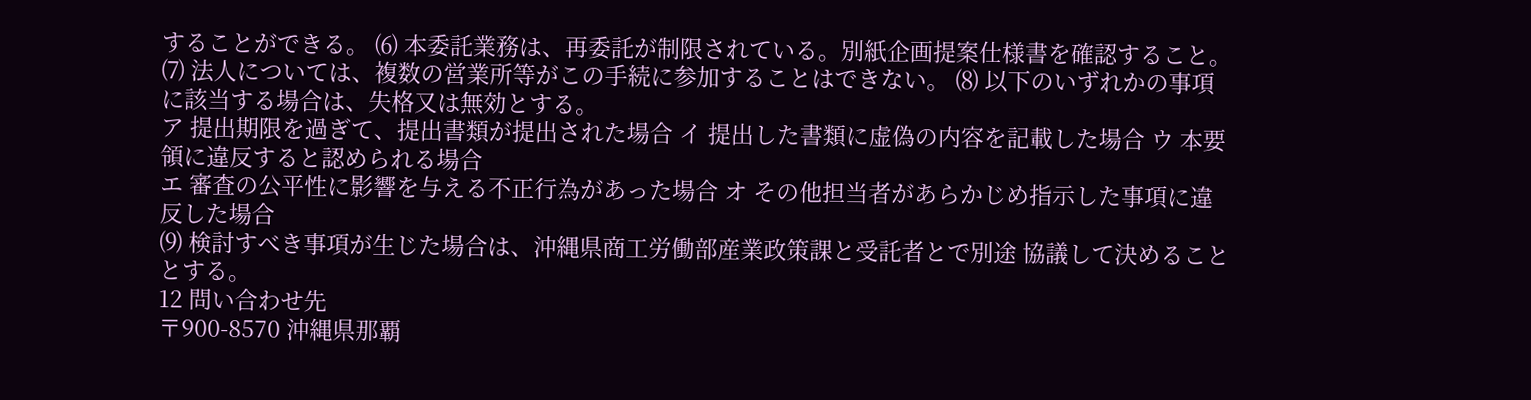することができる。 ⑹ 本委託業務は、再委託が制限されている。別紙企画提案仕様書を確認すること。 ⑺ 法人については、複数の営業所等がこの手続に参加することはできない。 ⑻ 以下のいずれかの事項に該当する場合は、失格又は無効とする。
ア 提出期限を過ぎて、提出書類が提出された場合 イ 提出した書類に虚偽の内容を記載した場合 ウ 本要領に違反すると認められる場合
エ 審査の公平性に影響を与える不正行為があった場合 オ その他担当者があらかじめ指示した事項に違反した場合
⑼ 検討すべき事項が生じた場合は、沖縄県商工労働部産業政策課と受託者とで別途 協議して決めることとする。
12 問い合わせ先
〒900-8570 沖縄県那覇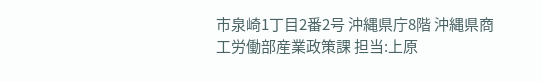市泉崎1丁目2番2号 沖縄県庁8階 沖縄県商工労働部産業政策課 担当:上原